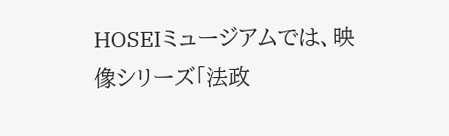HOSEIミュージアムでは、映像シリーズ「法政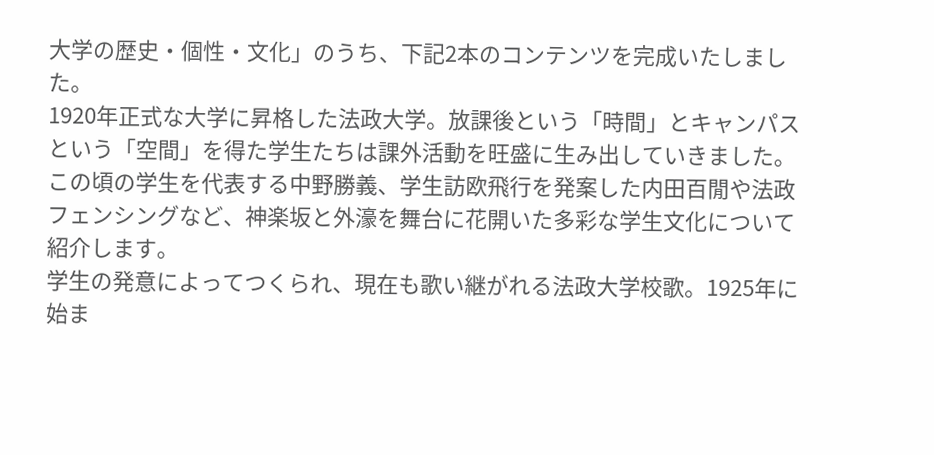大学の歴史・個性・文化」のうち、下記2本のコンテンツを完成いたしました。
1920年正式な大学に昇格した法政大学。放課後という「時間」とキャンパスという「空間」を得た学生たちは課外活動を旺盛に生み出していきました。この頃の学生を代表する中野勝義、学生訪欧飛行を発案した内田百閒や法政フェンシングなど、神楽坂と外濠を舞台に花開いた多彩な学生文化について紹介します。
学生の発意によってつくられ、現在も歌い継がれる法政大学校歌。1925年に始ま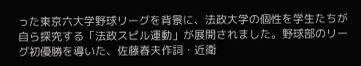った東京六大学野球リーグを背景に、法政大学の個性を学生たちが自ら探究する「法政スピル運動」が展開されました。野球部のリーグ初優勝を導いた、佐藤春夫作詞・近衛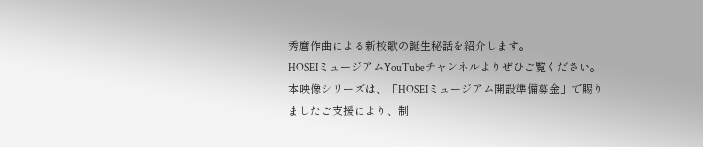秀麿作曲による新校歌の誕生秘話を紹介します。
HOSEIミュージアムYouTubeチャンネルよりぜひご覧ください。
本映像シリーズは、「HOSEIミュージアム開設準備募金」で賜りましたご支援により、制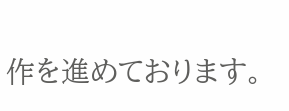作を進めております。